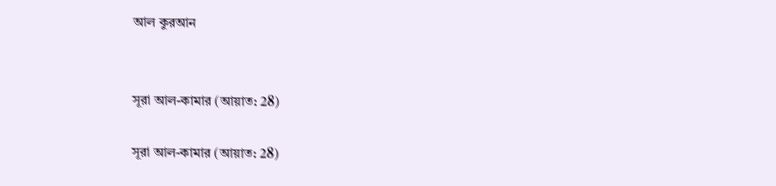আল কুরআন


সূরা আল-কামার (আয়াত: 28)

সূরা আল-কামার (আয়াত: 28)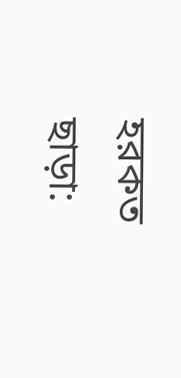হরকত ছাড়া: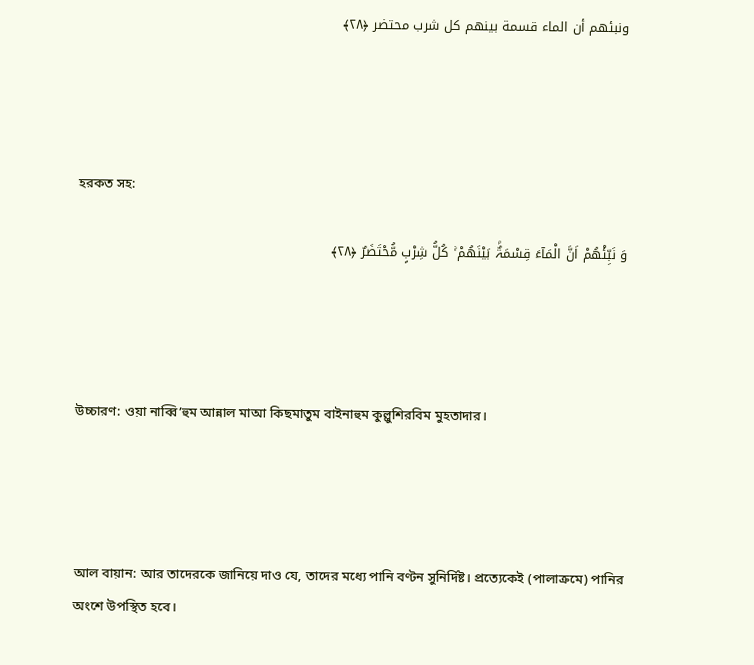ونبئهم أن الماء قسمة بينهم كل شرب محتضر ﴿٢٨﴾




হরকত সহ:

وَ نَبِّئْهُمْ اَنَّ الْمَآءَ قِسْمَۃٌۢ بَیْنَهُمْ ۚ کُلُّ شِرْبٍ مُّحْتَضَرٌ ﴿۲۸﴾




উচ্চারণ: ওয়া নাব্বি’হুম আন্নাল মাআ কিছমাতুম বাইনাহুম কুল্লুশিরবিম মুহতাদার।




আল বায়ান: আর তাদেরকে জানিয়ে দাও যে, তাদের মধ্যে পানি বণ্টন সুনির্দিষ্ট। প্রত্যেকেই (পালাক্রমে) পানির অংশে উপস্থিত হবে।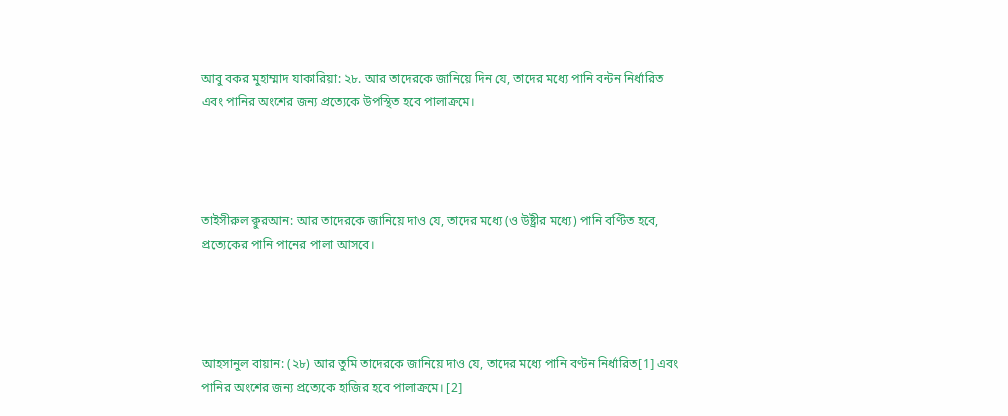আবু বকর মুহাম্মাদ যাকারিয়া: ২৮. আর তাদেরকে জানিয়ে দিন যে, তাদের মধ্যে পানি বন্টন নির্ধারিত এবং পানির অংশের জন্য প্রত্যেকে উপস্থিত হবে পালাক্রমে।




তাইসীরুল ক্বুরআন: আর তাদেরকে জানিয়ে দাও যে, তাদের মধ্যে (ও উষ্ট্রীর মধ্যে) পানি বণ্টিত হবে, প্রত্যেকের পানি পানের পালা আসবে।




আহসানুল বায়ান: (২৮) আর তুমি তাদেরকে জানিয়ে দাও যে, তাদের মধ্যে পানি বণ্টন নির্ধারিত[1] এবং পানির অংশের জন্য প্রত্যেকে হাজির হবে পালাক্রমে। [2]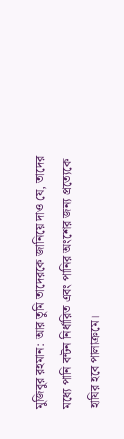মুজিবুর রহমান: আর তুমি তাদেরকে জানিয়ে দাও যে, তাদের মধ্যে পানি বন্টন নির্ধারিত এবং পানির অংশের জন্য প্রত্যেকে হাযির হবে পালাক্রমে।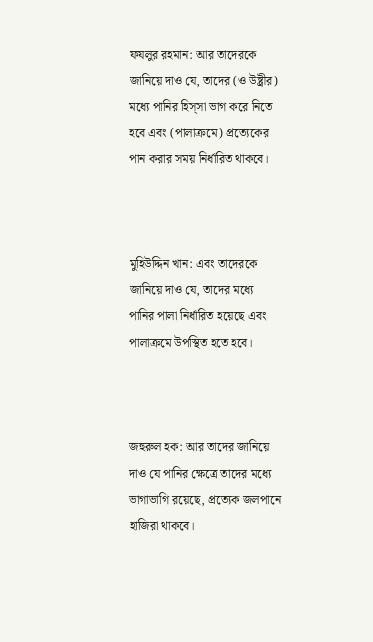ফযলুর রহমান: আর তাদেরকে জানিয়ে দাও যে, তাদের (ও উষ্ট্রীর) মধ্যে পানির হিস্‌সা ভাগ করে নিতে হবে এবং (পালাক্রমে) প্রত্যেকের পান করার সময় নির্ধারিত থাকবে।



মুহিউদ্দিন খান: এবং তাদেরকে জানিয়ে দাও যে, তাদের মধ্যে পানির পালা নির্ধারিত হয়েছে এবং পালাক্রমে উপস্থিত হতে হবে।



জহুরুল হক: আর তাদের জানিয়ে দাও যে পানির ক্ষেত্রে তাদের মধ্যে ভাগাভাগি রয়েছে, প্রত্যেক জলপানে হাজিরা থাকবে।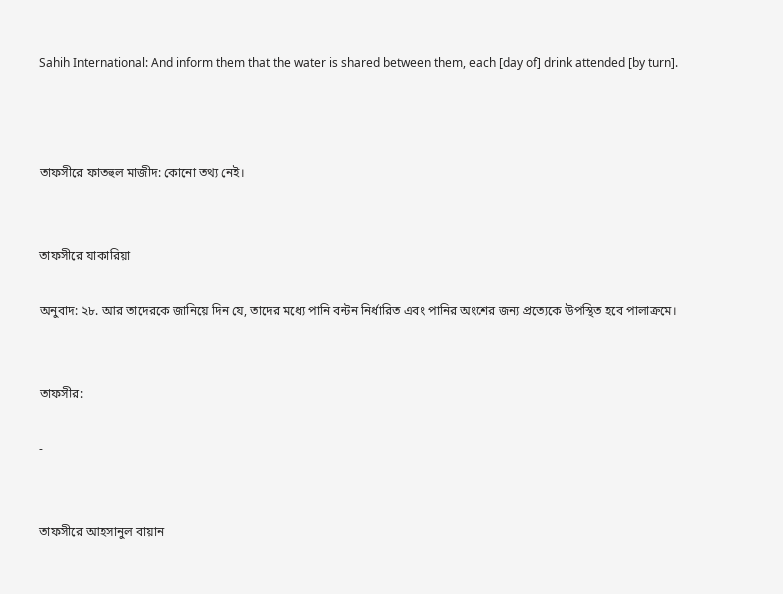Sahih International: And inform them that the water is shared between them, each [day of] drink attended [by turn].



তাফসীরে ফাতহুল মাজীদ: কোনো তথ্য নেই।


তাফসীরে যাকারিয়া

অনুবাদ: ২৮. আর তাদেরকে জানিয়ে দিন যে, তাদের মধ্যে পানি বন্টন নির্ধারিত এবং পানির অংশের জন্য প্রত্যেকে উপস্থিত হবে পালাক্রমে।


তাফসীর:

-


তাফসীরে আহসানুল বায়ান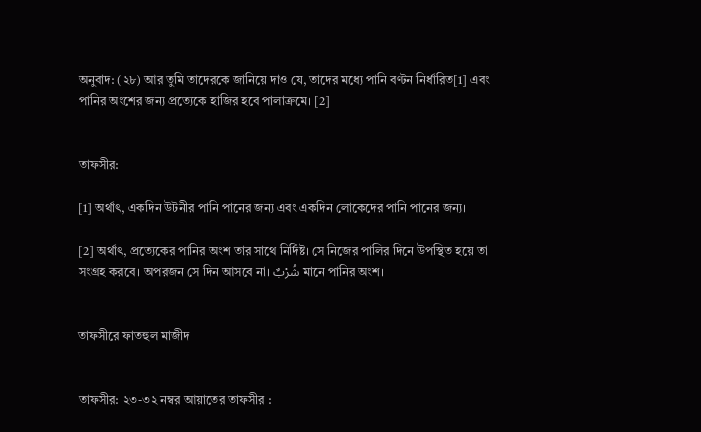অনুবাদ: (২৮) আর তুমি তাদেরকে জানিয়ে দাও যে, তাদের মধ্যে পানি বণ্টন নির্ধারিত[1] এবং পানির অংশের জন্য প্রত্যেকে হাজির হবে পালাক্রমে। [2]


তাফসীর:

[1] অর্থাৎ, একদিন উটনীর পানি পানের জন্য এবং একদিন লোকেদের পানি পানের জন্য।

[2] অর্থাৎ, প্রত্যেকের পানির অংশ তার সাথে নির্দিষ্ট। সে নিজের পালির দিনে উপস্থিত হয়ে তা সংগ্রহ করবে। অপরজন সে দিন আসবে না। شُرْبٌ মানে পানির অংশ।


তাফসীরে ফাতহুল মাজীদ


তাফসীর: ২৩-৩২ নম্বর আয়াতের তাফসীর :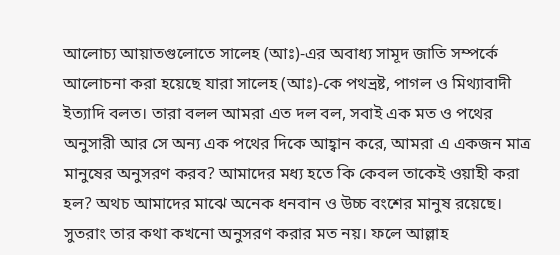আলোচ্য আয়াতগুলোতে সালেহ (আঃ)-এর অবাধ্য সামূদ জাতি সম্পর্কে আলোচনা করা হয়েছে যারা সালেহ (আঃ)-কে পথভ্রষ্ট, পাগল ও মিথ্যাবাদী ইত্যাদি বলত। তারা বলল আমরা এত দল বল, সবাই এক মত ও পথের অনুসারী আর সে অন্য এক পথের দিকে আহ্বান করে, আমরা এ একজন মাত্র মানুষের অনুসরণ করব? আমাদের মধ্য হতে কি কেবল তাকেই ওয়াহী করা হল? অথচ আমাদের মাঝে অনেক ধনবান ও উচ্চ বংশের মানুষ রয়েছে। সুতরাং তার কথা কখনো অনুসরণ করার মত নয়। ফলে আল্লাহ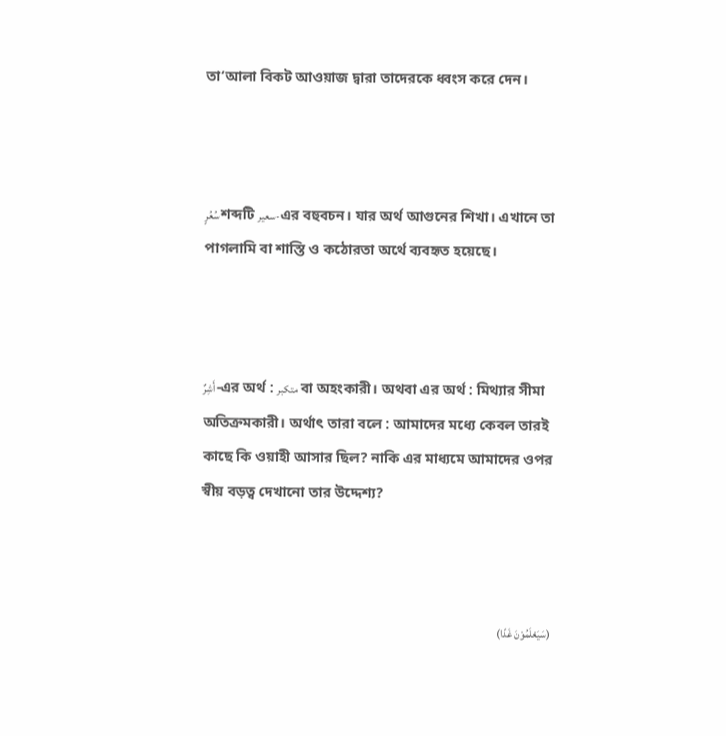তা‘আলা বিকট আওয়াজ দ্বারা তাদেরকে ধ্বংস করে দেন।



سُعُرٍ শব্দটি سعير-এর বহুবচন। যার অর্থ আগুনের শিখা। এখানে তা পাগলামি বা শাস্তি ও কঠোরতা অর্থে ব্যবহৃত হয়েছে।



أَشِرٌ -এর অর্থ : متكبر বা অহংকারী। অথবা এর অর্থ : মিথ্যার সীমা অতিক্রমকারী। অর্থাৎ তারা বলে : আমাদের মধ্যে কেবল তারই কাছে কি ওয়াহী আসার ছিল? নাকি এর মাধ্যমে আমাদের ওপর স্বীয় বড়ত্ব দেখানো তার উদ্দেশ্য?



(سَيَعْلَمُوْنَ غَدًا)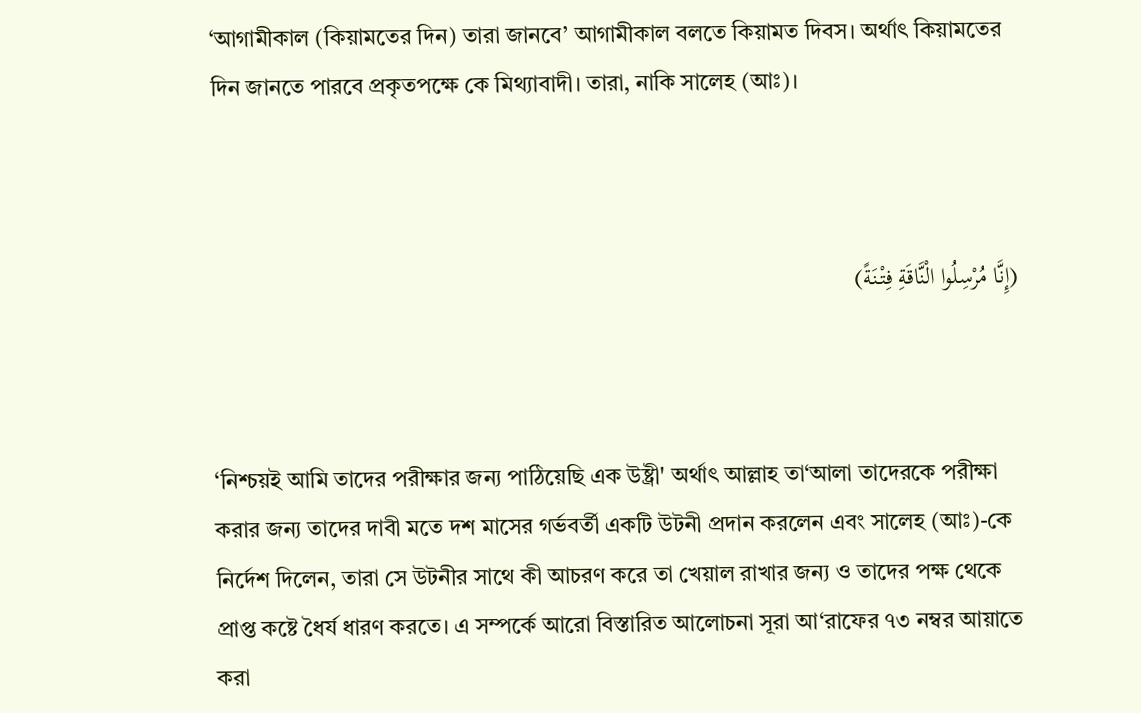‘আগামীকাল (কিয়ামতের দিন) তারা জানবে’ আগামীকাল বলতে কিয়ামত দিবস। অর্থাৎ কিয়ামতের দিন জানতে পারবে প্রকৃতপক্ষে কে মিথ্যাবাদী। তারা, নাকি সালেহ (আঃ)।



(إِنَّا مُرْسِلُوا الْنَّاقَةِ فِتْنَةً)



‘নিশ্চয়ই আমি তাদের পরীক্ষার জন্য পাঠিয়েছি এক উষ্ট্রী' অর্থাৎ আল্লাহ তা‘আলা তাদেরকে পরীক্ষা করার জন্য তাদের দাবী মতে দশ মাসের গর্ভবর্তী একটি উটনী প্রদান করলেন এবং সালেহ (আঃ)-কে নির্দেশ দিলেন, তারা সে উটনীর সাথে কী আচরণ করে তা খেয়াল রাখার জন্য ও তাদের পক্ষ থেকে প্রাপ্ত কষ্টে ধৈর্য ধারণ করতে। এ সম্পর্কে আরো বিস্তারিত আলোচনা সূরা আ‘রাফের ৭৩ নম্বর আয়াতে করা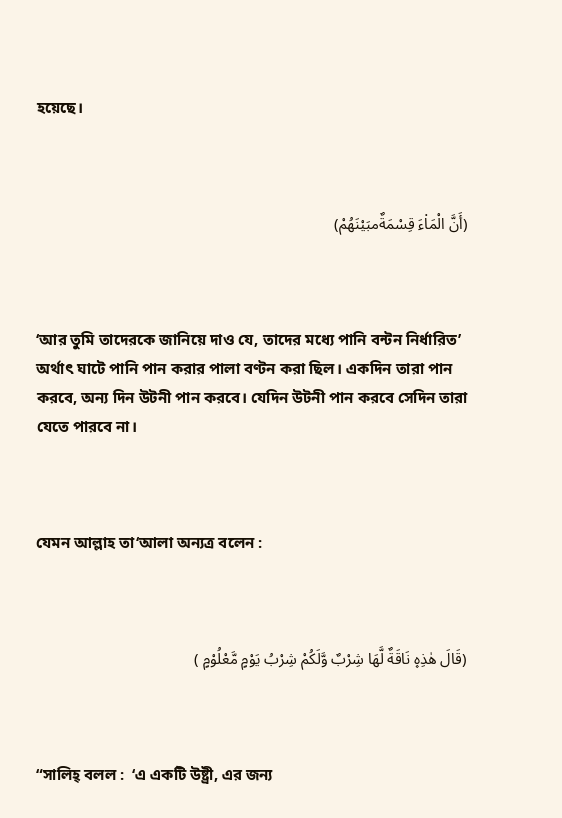হয়েছে।



(أَنَّ الْمَا۬ءَ قِسْمَةٌمبَيْنَهُمْ)



‘আর তুমি তাদেরকে জানিয়ে দাও যে, তাদের মধ্যে পানি বন্টন নির্ধারিত’ অর্থাৎ ঘাটে পানি পান করার পালা বণ্টন করা ছিল। একদিন তারা পান করবে, অন্য দিন উটনী পান করবে। যেদিন উটনী পান করবে সেদিন তারা যেতে পারবে না।



যেমন আল্লাহ তা‘আলা অন্যত্র বলেন :



(قَالَ هٰذِه۪ نَاقَةٌ لَّهَا شِرْبٌ وَّلَكُمْ شِرْبُ يَوْمٍ مَّعْلُوْمٍ )



“সালিহ্ বলল :  ‘এ একটি উষ্ট্রী, এর জন্য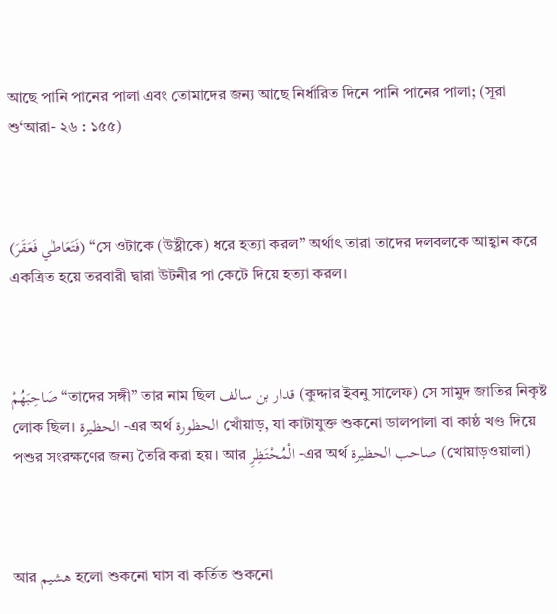আছে পানি পানের পালা এবং তোমাদের জন্য আছে নির্ধারিত দিনে পানি পানের পালা; (সূরা শু‘আরা- ২৬ : ১৫৫)



(فَتَعَاطٰي فَعَقَرَ) “সে ওটাকে (উষ্ট্রীকে) ধরে হত্যা করল” অর্থাৎ তারা তাদের দলবলকে আহ্বান করে একত্রিত হয়ে তরবারী দ্বারা উটনীর পা কেটে দিয়ে হত্যা করল।



صَاحِبَهُمْ “তাদের সঙ্গী” তার নাম ছিল قدار بن سالف (কুদ্দার ইবনু সালেফ) সে সামুদ জাতির নিকৃষ্ট লোক ছিল। الحظيرة -এর অর্থ الحظورة খোঁয়াড়, যা কাটাযুক্ত শুকনো ডালপালা বা কাষ্ঠ খণ্ড দিয়ে পশুর সংরক্ষণের জন্য তৈরি করা হয়। আর الْمُحْتَظِرِ -এর অর্থ صاحب الحظيرة (খোয়াড়ওয়ালা)



আর هشيم হলো শুকনো ঘাস বা কর্তিত শুকনো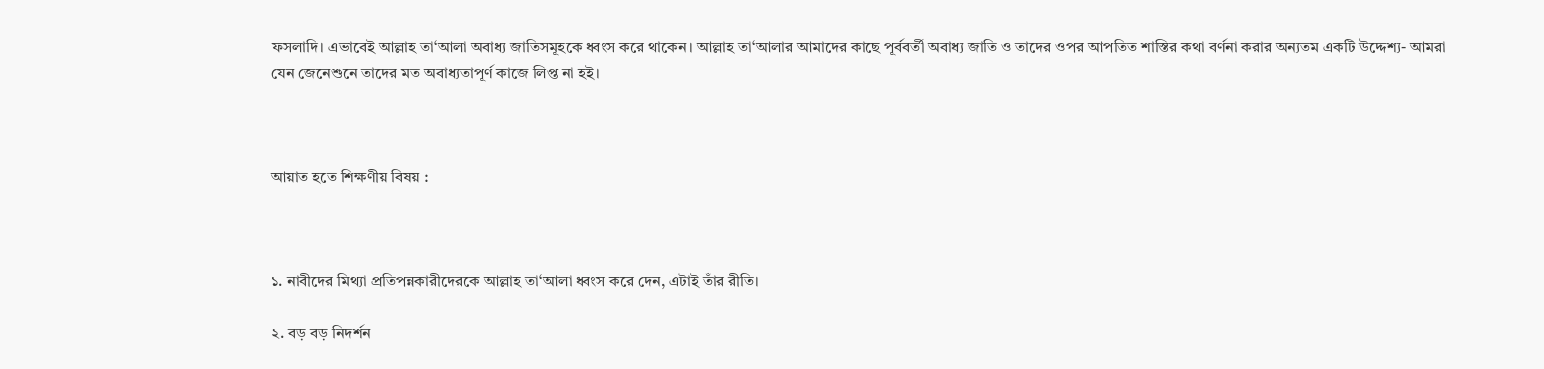ফসলাদি। এভাবেই আল্লাহ তা‘আলা অবাধ্য জাতিসমূহকে ধ্বংস করে থাকেন। আল্লাহ তা‘আলার আমাদের কাছে পূর্ববর্তী অবাধ্য জাতি ও তাদের ওপর আপতিত শাস্তির কথা বর্ণনা করার অন্যতম একটি উদ্দেশ্য- আমরা যেন জেনেশুনে তাদের মত অবাধ্যতাপূর্ণ কাজে লিপ্ত না হই।



আয়াত হতে শিক্ষণীয় বিষয় :



১. নাবীদের মিথ্যা প্রতিপন্নকারীদেরকে আল্লাহ তা‘আলা ধ্বংস করে দেন, এটাই তাঁর রীতি।

২. বড় বড় নিদর্শন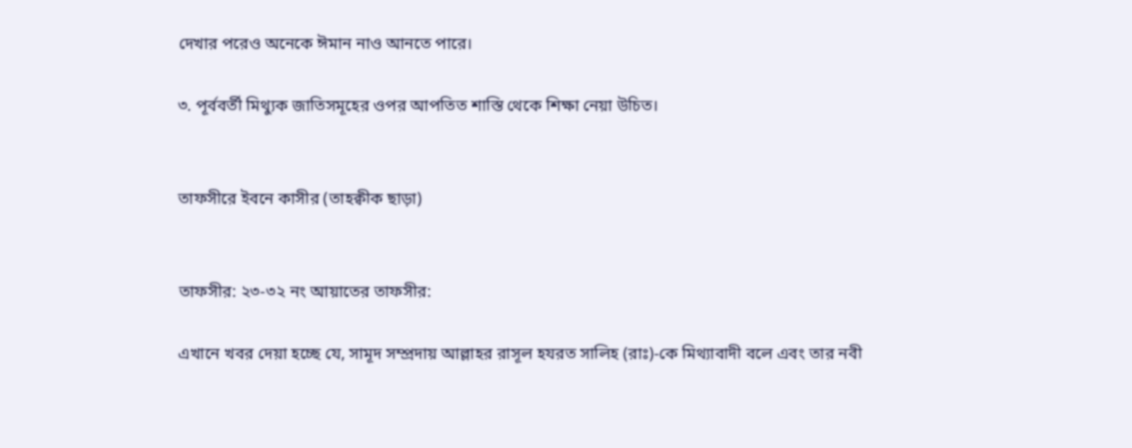দেখার পরেও অনেকে ঈমান নাও আনতে পারে।

৩. পূর্ববর্তী মিথ্যুক জাতিসমূহের ওপর আপতিত শাস্তি থেকে শিক্ষা নেয়া উচিত।


তাফসীরে ইবনে কাসীর (তাহক্বীক ছাড়া)


তাফসীর: ২৩-৩২ নং আয়াতের তাফসীর:

এখানে খবর দেয়া হচ্ছে যে, সামূদ সম্প্রদায় আল্লাহর রাসূল হযরত সালিহ (রাঃ)-কে মিথ্যাবাদী বলে এবং তার নবী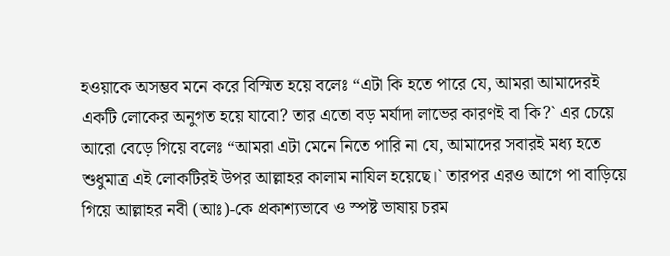হওয়াকে অসম্ভব মনে করে বিস্মিত হয়ে বলেঃ “এটা কি হতে পারে যে, আমরা আমাদেরই একটি লোকের অনুগত হয়ে যাবো? তার এতো বড় মর্যাদা লাভের কারণই বা কি?` এর চেয়ে আরো বেড়ে গিয়ে বলেঃ “আমরা এটা মেনে নিতে পারি না যে, আমাদের সবারই মধ্য হতে শুধুমাত্র এই লোকটিরই উপর আল্লাহর কালাম নাযিল হয়েছে।` তারপর এরও আগে পা বাড়িয়ে গিয়ে আল্লাহর নবী (আঃ)-কে প্রকাশ্যভাবে ও স্পষ্ট ভাষায় চরম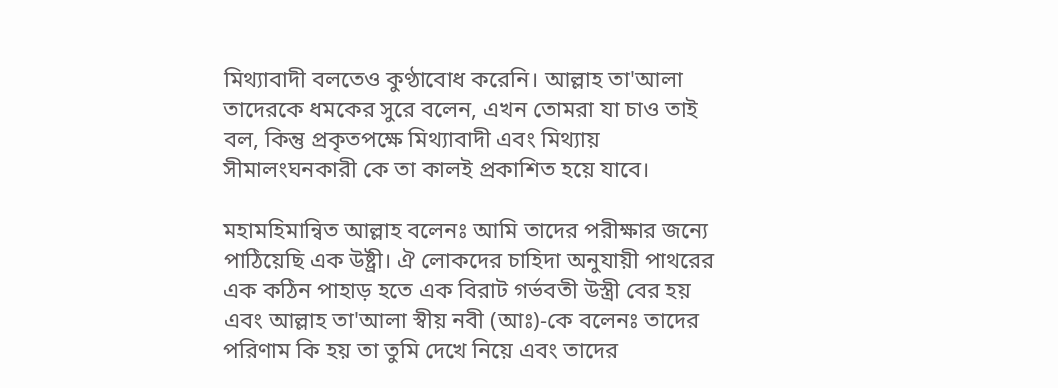মিথ্যাবাদী বলতেও কুণ্ঠাবোধ করেনি। আল্লাহ তা'আলা তাদেরকে ধমকের সুরে বলেন, এখন তোমরা যা চাও তাই বল, কিন্তু প্রকৃতপক্ষে মিথ্যাবাদী এবং মিথ্যায় সীমালংঘনকারী কে তা কালই প্রকাশিত হয়ে যাবে।

মহামহিমান্বিত আল্লাহ বলেনঃ আমি তাদের পরীক্ষার জন্যে পাঠিয়েছি এক উষ্ট্ৰী। ঐ লোকদের চাহিদা অনুযায়ী পাথরের এক কঠিন পাহাড় হতে এক বিরাট গর্ভবতী উস্ত্রী বের হয় এবং আল্লাহ তা'আলা স্বীয় নবী (আঃ)-কে বলেনঃ তাদের পরিণাম কি হয় তা তুমি দেখে নিয়ে এবং তাদের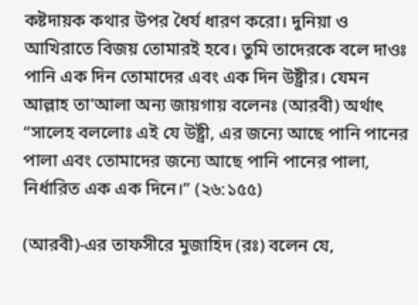কষ্টদায়ক কথার উপর ধৈর্য ধারণ করো। দুনিয়া ও আখিরাতে বিজয় তোমারই হবে। তুমি তাদেরকে বলে দাওঃ পানি এক দিন তোমাদের এবং এক দিন উষ্ট্ৰীর। যেমন আল্লাহ তা'আলা অন্য জায়গায় বলেনঃ (আরবী) অর্থাৎ “সালেহ বললোঃ এই যে উষ্ট্ৰী, এর জন্যে আছে পানি পানের পালা এবং তোমাদের জন্যে আছে পানি পানের পালা, নির্ধারিত এক এক দিনে।” (২৬:১৫৫)

(আরবী)-এর তাফসীরে মুজাহিদ (রঃ) বলেন যে,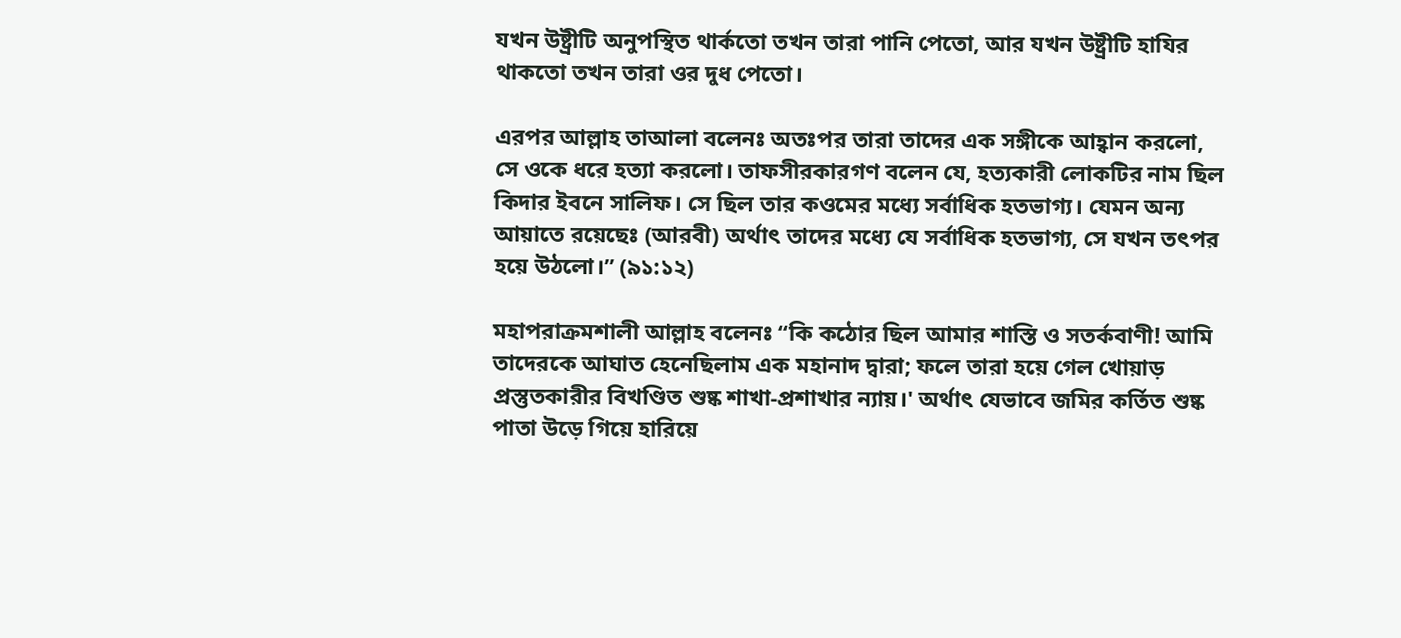যখন উষ্ট্ৰীটি অনুপস্থিত থার্কতো তখন তারা পানি পেতো, আর যখন উষ্ট্ৰীটি হাযির থাকতো তখন তারা ওর দুধ পেতো।

এরপর আল্লাহ তাআলা বলেনঃ অতঃপর তারা তাদের এক সঙ্গীকে আহ্বান করলো, সে ওকে ধরে হত্যা করলো। তাফসীরকারগণ বলেন যে, হত্যকারী লোকটির নাম ছিল কিদার ইবনে সালিফ। সে ছিল তার কওমের মধ্যে সর্বাধিক হতভাগ্য। যেমন অন্য আয়াতে রয়েছেঃ (আরবী) অর্থাৎ তাদের মধ্যে যে সর্বাধিক হতভাগ্য, সে যখন তৎপর হয়ে উঠলো।” (৯১:১২)

মহাপরাক্রমশালী আল্লাহ বলেনঃ “কি কঠোর ছিল আমার শাস্তি ও সতর্কবাণী! আমি তাদেরকে আঘাত হেনেছিলাম এক মহানাদ দ্বারা; ফলে তারা হয়ে গেল খোয়াড় প্রস্তুতকারীর বিখণ্ডিত শুষ্ক শাখা-প্রশাখার ন্যায়।' অর্থাৎ যেভাবে জমির কর্তিত শুষ্ক পাতা উড়ে গিয়ে হারিয়ে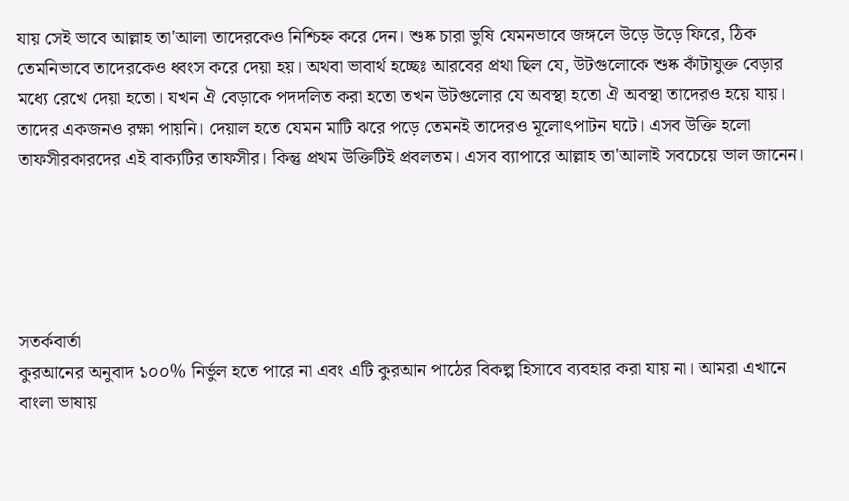যায় সেই ভাবে আল্লাহ তা'আলা তাদেরকেও নিশ্চিহ্ন করে দেন। শুষ্ক চারা ভুষি যেমনভাবে জঙ্গলে উড়ে উড়ে ফিরে, ঠিক তেমনিভাবে তাদেরকেও ধ্বংস করে দেয়া হয়। অথবা ভাবার্থ হচ্ছেঃ আরবের প্রথা ছিল যে, উটগুলোকে শুষ্ক কাঁটাযুক্ত বেড়ার মধ্যে রেখে দেয়া হতো। যখন ঐ বেড়াকে পদদলিত করা হতো তখন উটগুলোর যে অবস্থা হতো ঐ অবস্থা তাদেরও হয়ে যায়। তাদের একজনও রক্ষা পায়নি। দেয়াল হতে যেমন মাটি ঝরে পড়ে তেমনই তাদেরও মূলোৎপাটন ঘটে। এসব উক্তি হলো তাফসীরকারদের এই বাক্যটির তাফসীর। কিন্তু প্রথম উক্তিটিই প্রবলতম। এসব ব্যাপারে আল্লাহ তা'আলাই সবচেয়ে ভাল জানেন।





সতর্কবার্তা
কুরআনের অনুবাদ ১০০% নির্ভুল হতে পারে না এবং এটি কুরআন পাঠের বিকল্প হিসাবে ব্যবহার করা যায় না। আমরা এখানে বাংলা ভাষায়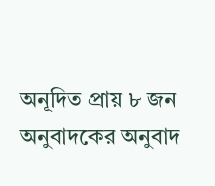অনূদিত প্রায় ৮ জন অনুবাদকের অনুবাদ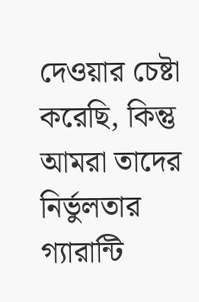দেওয়ার চেষ্টা করেছি, কিন্তু আমরা তাদের নির্ভুলতার গ্যারান্টি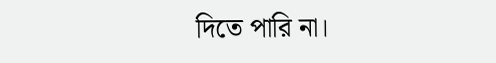দিতে পারি না।